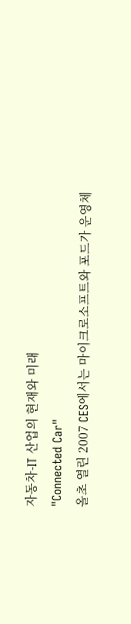자동차-IT 산업의 현재와 미래
"Connected Car"
올초 열린 2007 CES에서는 마이크로소프트와 포드가 운영체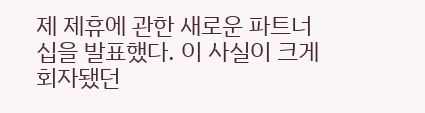제 제휴에 관한 새로운 파트너십을 발표했다. 이 사실이 크게 회자됐던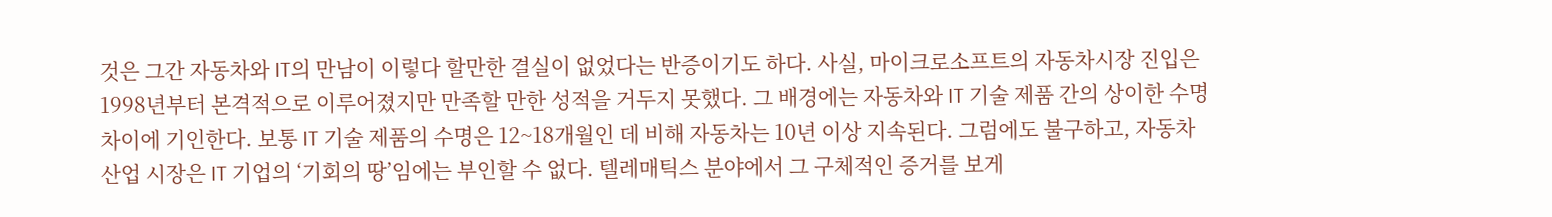것은 그간 자동차와 IT의 만남이 이렇다 할만한 결실이 없었다는 반증이기도 하다. 사실, 마이크로소프트의 자동차시장 진입은 1998년부터 본격적으로 이루어졌지만 만족할 만한 성적을 거두지 못했다. 그 배경에는 자동차와 IT 기술 제품 간의 상이한 수명 차이에 기인한다. 보통 IT 기술 제품의 수명은 12~18개월인 데 비해 자동차는 10년 이상 지속된다. 그럼에도 불구하고, 자동차산업 시장은 IT 기업의 ‘기회의 땅’임에는 부인할 수 없다. 텔레매틱스 분야에서 그 구체적인 증거를 보게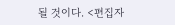될 것이다. <편집자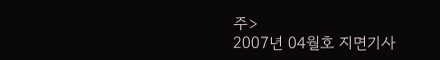주>
2007년 04월호 지면기사